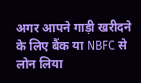अगर आपने गाड़ी खरीदने के लिए बैंक या NBFC से लोन लिया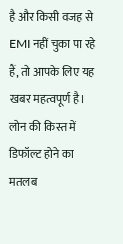है और किसी वजह से EMI नहीं चुका पा रहे हैं, तो आपके लिए यह खबर महत्वपूर्ण है। लोन की किस्त में डिफॉल्ट होने का मतलब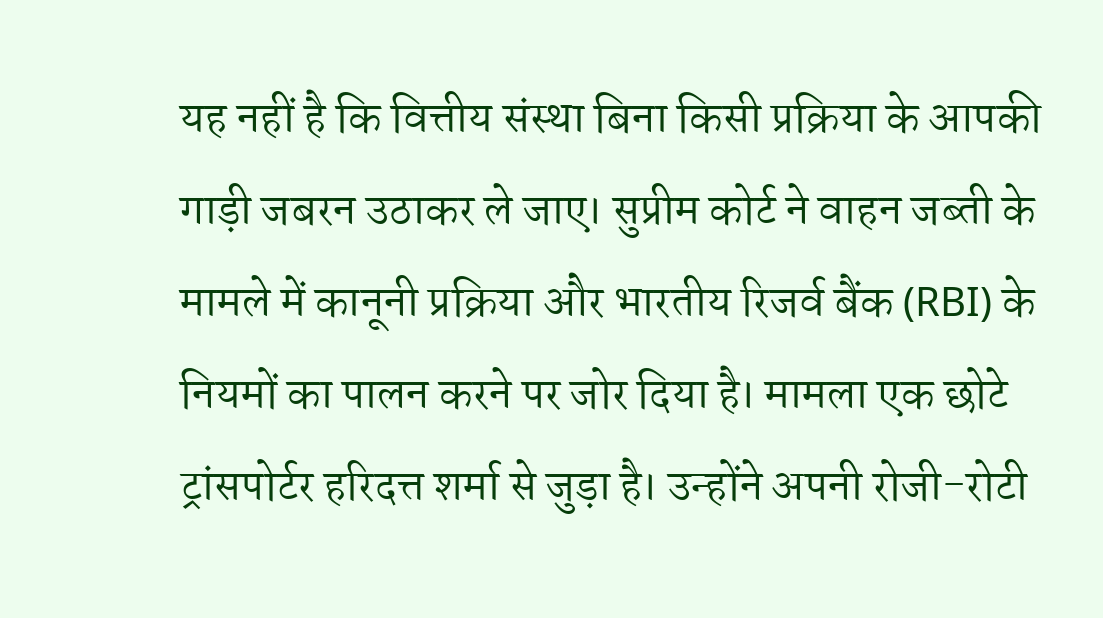यह नहीं है कि वित्तीय संस्था बिना किसी प्रक्रिया के आपकी गाड़ी जबरन उठाकर ले जाए। सुप्रीम कोर्ट ने वाहन जब्ती के मामले में कानूनी प्रक्रिया और भारतीय रिजर्व बैंक (RBI) के नियमों का पालन करने पर जोर दिया है। मामला एक छोटे ट्रांसपोर्टर हरिदत्त शर्मा से जुड़ा है। उन्होंने अपनी रोजी-रोटी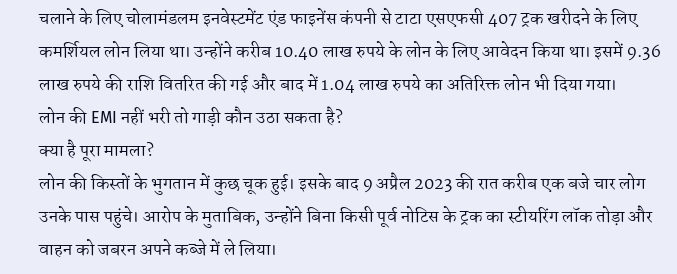चलाने के लिए चोलामंडलम इनवेस्टमेंट एंड फाइनेंस कंपनी से टाटा एसएफसी 407 ट्रक खरीदने के लिए कमर्शियल लोन लिया था। उन्होंने करीब 10.40 लाख रुपये के लोन के लिए आवेदन किया था। इसमें 9.36 लाख रुपये की राशि वितरित की गई और बाद में 1.04 लाख रुपये का अतिरिक्त लोन भी दिया गया।
लोन की EMI नहीं भरी तो गाड़ी कौन उठा सकता है?
क्या है पूरा मामला?
लोन की किस्तों के भुगतान में कुछ चूक हुई। इसके बाद 9 अप्रैल 2023 की रात करीब एक बजे चार लोग उनके पास पहुंचे। आरोप के मुताबिक, उन्होंने बिना किसी पूर्व नोटिस के ट्रक का स्टीयरिंग लॉक तोड़ा और वाहन को जबरन अपने कब्जे में ले लिया।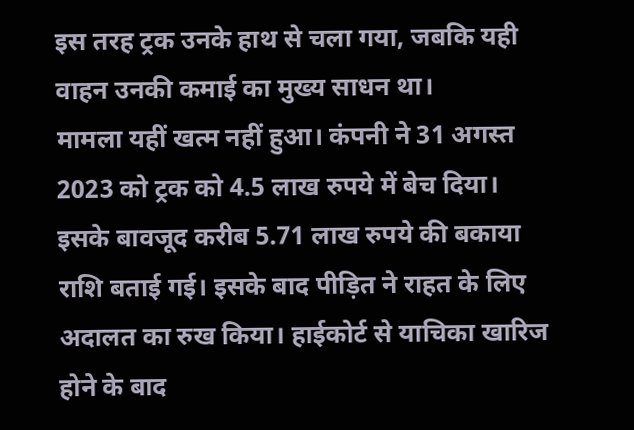इस तरह ट्रक उनके हाथ से चला गया, जबकि यही वाहन उनकी कमाई का मुख्य साधन था।
मामला यहीं खत्म नहीं हुआ। कंपनी ने 31 अगस्त 2023 को ट्रक को 4.5 लाख रुपये में बेच दिया। इसके बावजूद करीब 5.71 लाख रुपये की बकाया राशि बताई गई। इसके बाद पीड़ित ने राहत के लिए अदालत का रुख किया। हाईकोर्ट से याचिका खारिज होने के बाद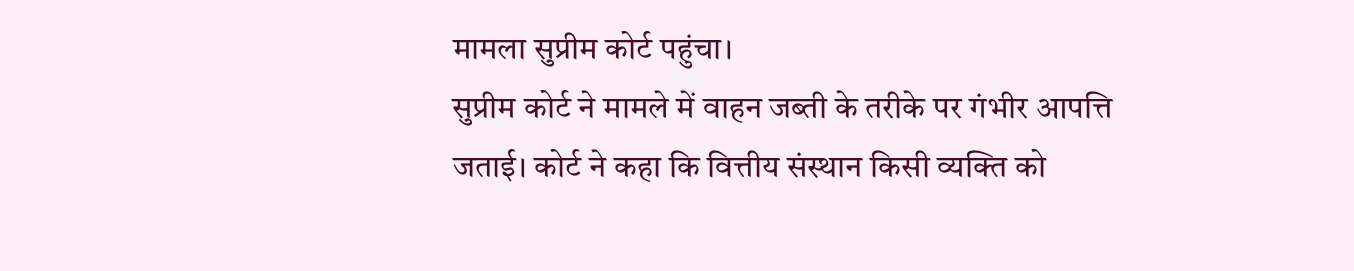मामला सुप्रीम कोर्ट पहुंचा।
सुप्रीम कोर्ट ने मामले में वाहन जब्ती के तरीके पर गंभीर आपत्ति जताई। कोर्ट ने कहा कि वित्तीय संस्थान किसी व्यक्ति को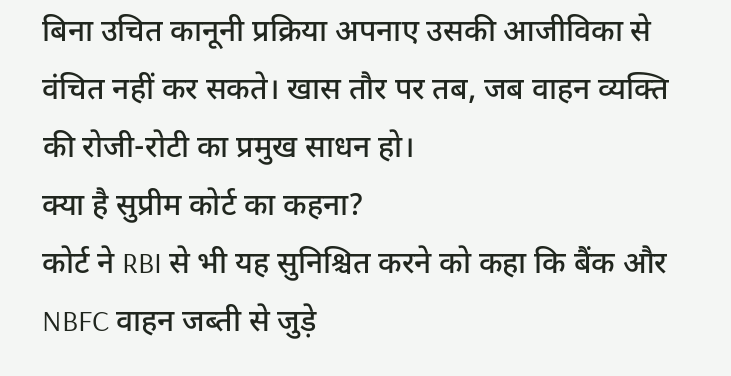बिना उचित कानूनी प्रक्रिया अपनाए उसकी आजीविका से वंचित नहीं कर सकते। खास तौर पर तब, जब वाहन व्यक्ति की रोजी-रोटी का प्रमुख साधन हो।
क्या है सुप्रीम कोर्ट का कहना?
कोर्ट ने RBI से भी यह सुनिश्चित करने को कहा कि बैंक और NBFC वाहन जब्ती से जुड़े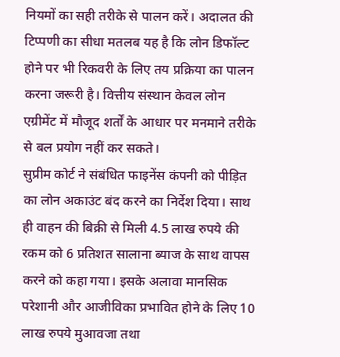नियमों का सही तरीके से पालन करें। अदालत की टिप्पणी का सीधा मतलब यह है कि लोन डिफॉल्ट होने पर भी रिकवरी के लिए तय प्रक्रिया का पालन करना जरूरी है। वित्तीय संस्थान केवल लोन एग्रीमेंट में मौजूद शर्तों के आधार पर मनमाने तरीके से बल प्रयोग नहीं कर सकते।
सुप्रीम कोर्ट ने संबंधित फाइनेंस कंपनी को पीड़ित का लोन अकाउंट बंद करने का निर्देश दिया। साथ ही वाहन की बिक्री से मिली 4.5 लाख रुपये की रकम को 6 प्रतिशत सालाना ब्याज के साथ वापस करने को कहा गया। इसके अलावा मानसिक परेशानी और आजीविका प्रभावित होने के लिए 10 लाख रुपये मुआवजा तथा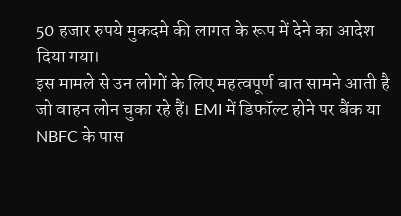50 हजार रुपये मुकदमे की लागत के रूप में देने का आदेश दिया गया।
इस मामले से उन लोगों के लिए महत्वपूर्ण बात सामने आती है जो वाहन लोन चुका रहे हैं। EMI में डिफॉल्ट होने पर बैंक या NBFC के पास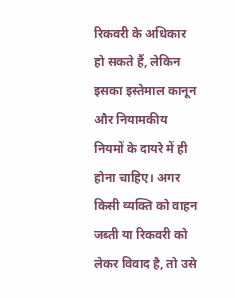रिकवरी के अधिकार हो सकते हैं, लेकिन इसका इस्तेमाल कानून और नियामकीय नियमों के दायरे में ही होना चाहिए। अगर किसी व्यक्ति को वाहन जब्ती या रिकवरी को लेकर विवाद है, तो उसे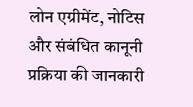लोन एग्रीमेंट, नोटिस और संबंधित कानूनी प्रक्रिया की जानकारी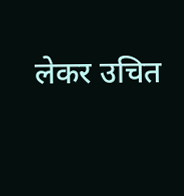लेकर उचित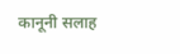कानूनी सलाह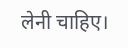लेनी चाहिए।